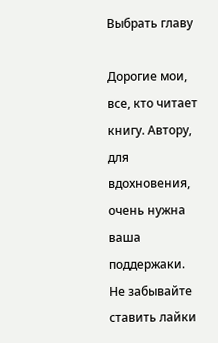Выбрать главу

Дорогие мои, все, кто читает книгу. Автору, для вдохновения, очень нужна ваша поддержаки. Не забывайте ставить лайки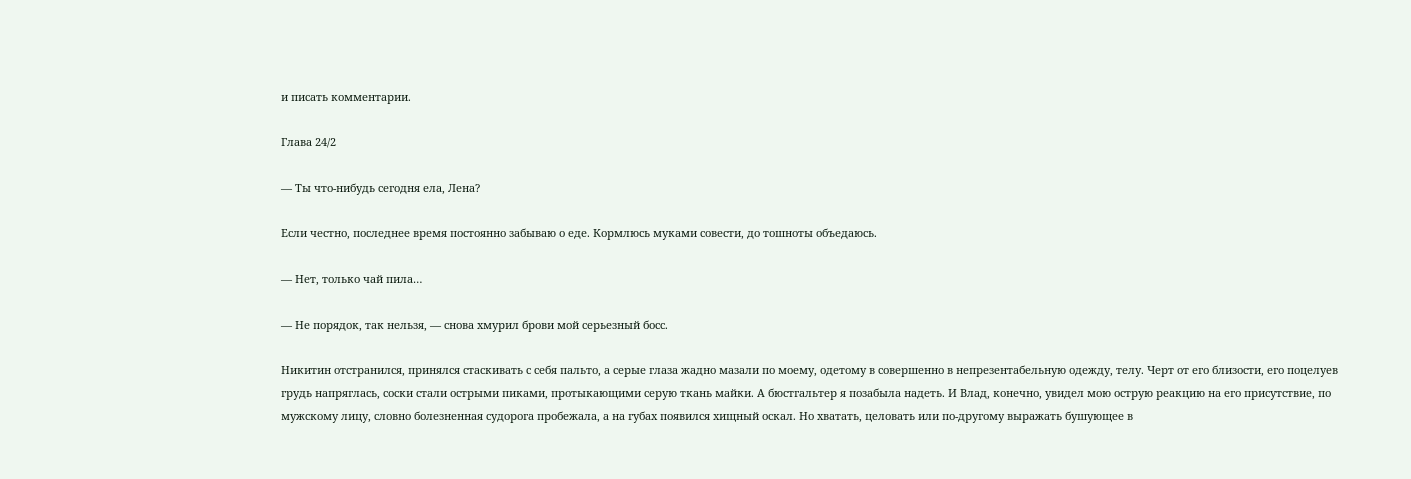и писать комментарии.

Глава 24/2

— Ты что-нибудь сегодня ела, Лена?

Если честно, последнее время постоянно забываю о еде. Кормлюсь муками совести, до тошноты объедаюсь.

— Нет, только чай пила…

— Не порядок, так нельзя, — снова хмурил брови мой серьезный босс.

Никитин отстранился, принялся стаскивать с себя пальто, а серые глаза жадно мазали по моему, одетому в совершенно в непрезентабельную одежду, телу. Черт от его близости, его поцелуев грудь напряглась, соски стали острыми пиками, протыкающими серую ткань майки. А бюстгальтер я позабыла надеть. И Влад, конечно, увидел мою острую реакцию на его присутствие, по мужскому лицу, словно болезненная судорога пробежала, а на губах появился хищный оскал. Но хватать, целовать или по-другому выражать бушующее в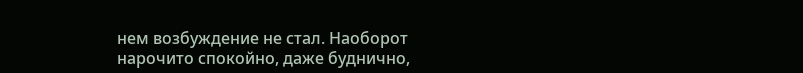нем возбуждение не стал. Наоборот нарочито спокойно, даже буднично,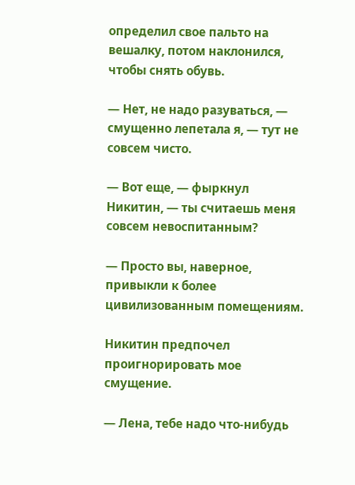определил свое пальто на вешалку, потом наклонился, чтобы снять обувь.

— Нет, не надо разуваться, — смущенно лепетала я, — тут не совсем чисто.

— Вот еще, — фыркнул Никитин, — ты считаешь меня совсем невоспитанным?

— Просто вы, наверное, привыкли к более цивилизованным помещениям.

Никитин предпочел проигнорировать мое смущение.

— Лена, тебе надо что-нибудь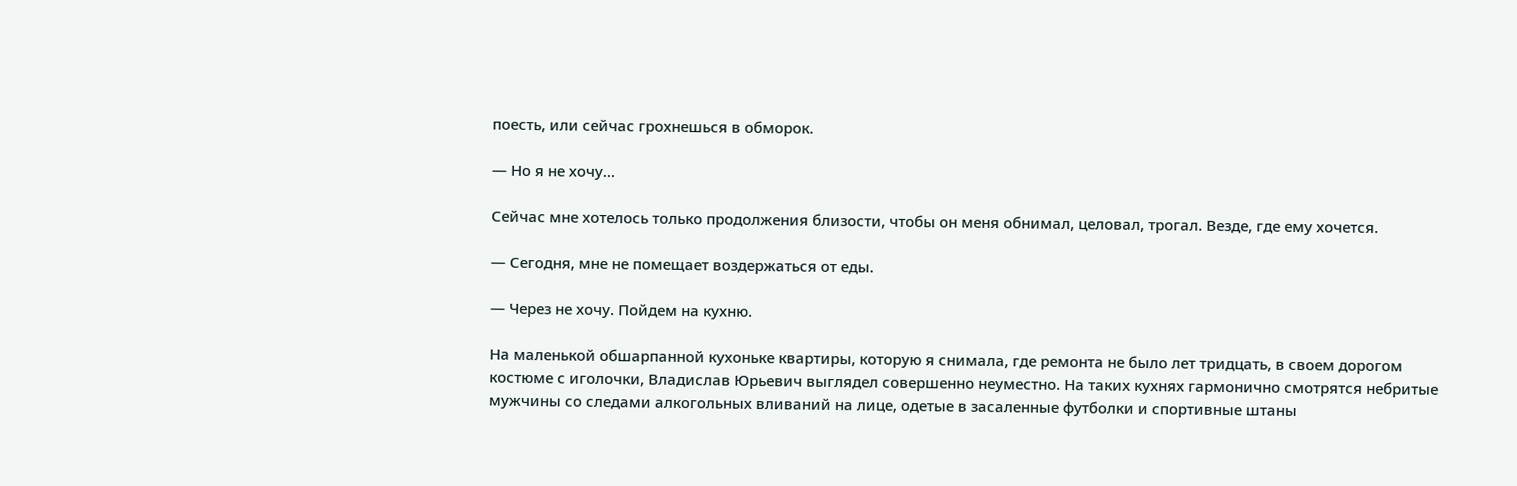поесть, или сейчас грохнешься в обморок.

— Но я не хочу…

Сейчас мне хотелось только продолжения близости, чтобы он меня обнимал, целовал, трогал. Везде, где ему хочется.

— Сегодня, мне не помещает воздержаться от еды.

— Через не хочу. Пойдем на кухню.

На маленькой обшарпанной кухоньке квартиры, которую я снимала, где ремонта не было лет тридцать, в своем дорогом костюме с иголочки, Владислав Юрьевич выглядел совершенно неуместно. На таких кухнях гармонично смотрятся небритые мужчины со следами алкогольных вливаний на лице, одетые в засаленные футболки и спортивные штаны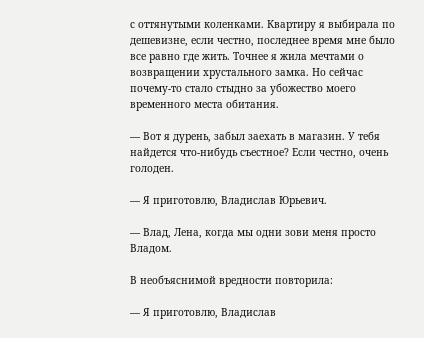с оттянутыми коленками. Квартиру я выбирала по дешевизне, если честно, последнее время мне было все равно где жить. Точнее я жила мечтами о возвращении хрустального замка. Но сейчас почему-то стало стыдно за убожество моего временного места обитания.

— Вот я дурень, забыл заехать в магазин. У тебя найдется что-нибудь съестное? Если честно, очень голоден.

— Я приготовлю, Владислав Юрьевич.

— Влад, Лена, когда мы одни зови меня просто Владом.

В необъяснимой вредности повторила:

— Я приготовлю, Владислав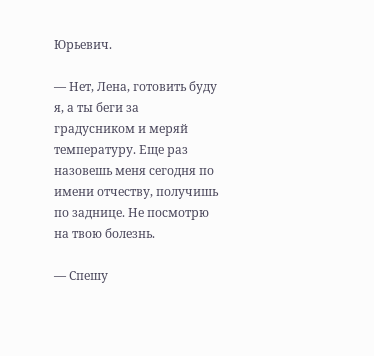Юрьевич.

— Нет, Лена, готовить буду я, а ты беги за градусником и меряй температуру. Еще раз назовешь меня сегодня по имени отчеству, получишь по заднице. Не посмотрю на твою болезнь.

— Спешу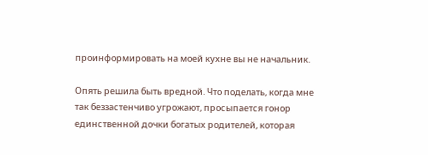проинформировать на моей кухне вы не начальник.

Опять решила быть вредной. Что поделать, когда мне так беззастенчиво угрожают, просыпается гонор единственной дочки богатых родителей, которая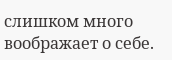слишком много воображает о себе.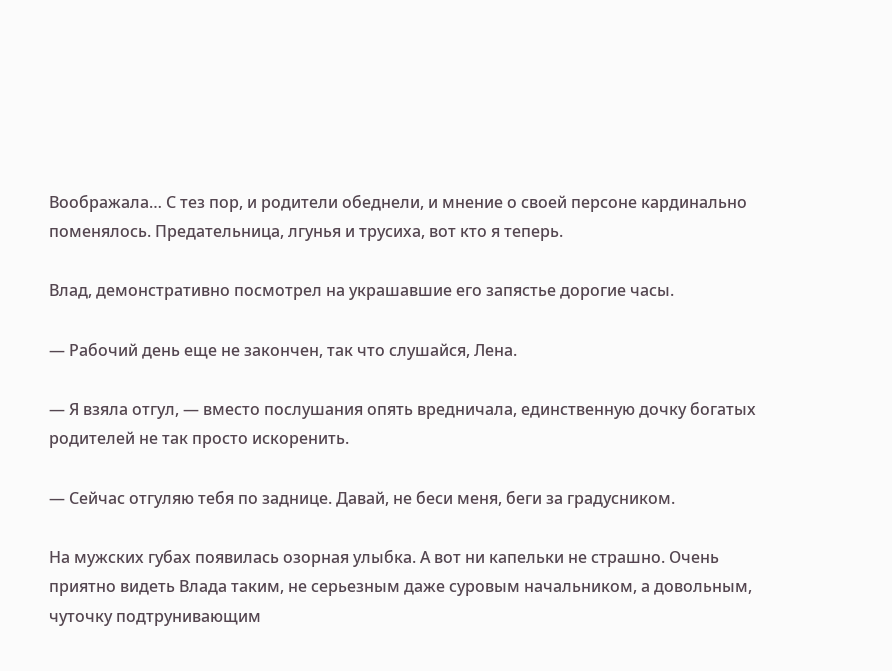Воображала… С тез пор, и родители обеднели, и мнение о своей персоне кардинально поменялось. Предательница, лгунья и трусиха, вот кто я теперь.

Влад, демонстративно посмотрел на украшавшие его запястье дорогие часы.

— Рабочий день еще не закончен, так что слушайся, Лена.

— Я взяла отгул, — вместо послушания опять вредничала, единственную дочку богатых родителей не так просто искоренить.

— Сейчас отгуляю тебя по заднице. Давай, не беси меня, беги за градусником.

На мужских губах появилась озорная улыбка. А вот ни капельки не страшно. Очень приятно видеть Влада таким, не серьезным даже суровым начальником, а довольным, чуточку подтрунивающим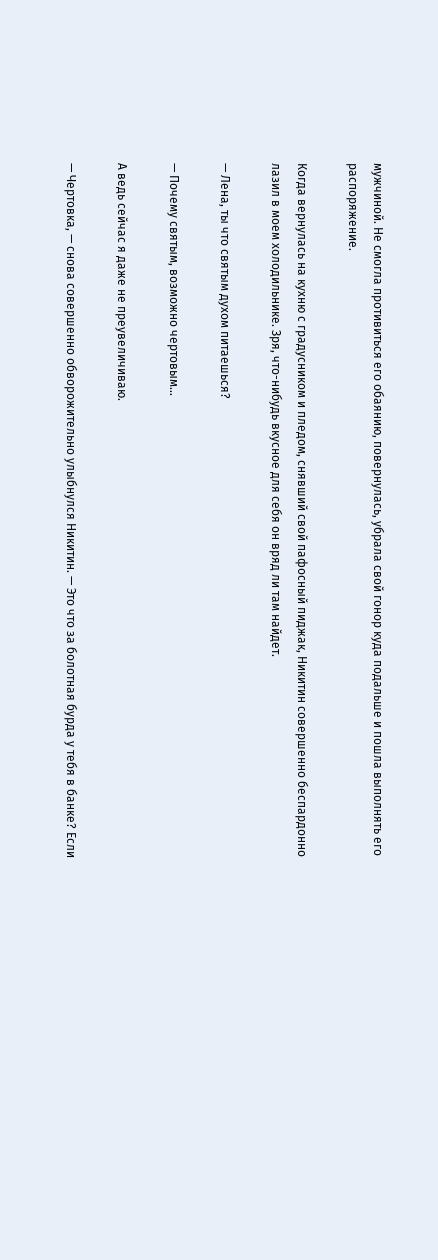мужчиной. Не смогла противиться его обаянию, повернулась, убрала свой гонор куда подальше и пошла выполнять его распоряжение.

Когда вернулась на кухню с градусником и пледом, снявший свой пафосный пиджак, Никитин совершенно беспардонно лазил в моем холодильнике. Зря, что-нибудь вкусное для себя он вряд ли там найдет.

— Лена, ты что святым духом питаешься?

— Почему святым, возможно чертовым…

А ведь сейчас я даже не преувеличиваю.

— Чертовка, — снова совершенно обворожительно улыбнулся Никитин. — Это что за болотная бурда у тебя в банке? Если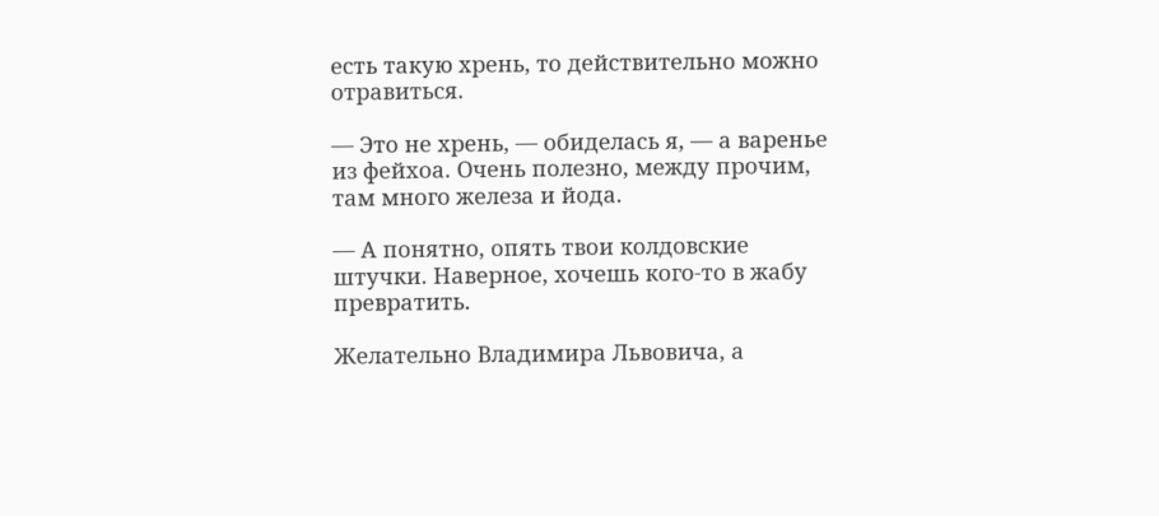есть такую хрень, то действительно можно отравиться.

— Это не хрень, — обиделась я, — а варенье из фейхоа. Очень полезно, между прочим, там много железа и йода.

— А понятно, опять твои колдовские штучки. Наверное, хочешь кого-то в жабу превратить.

Желательно Владимира Львовича, а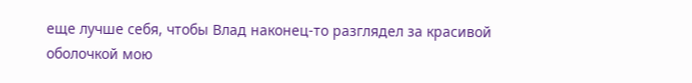еще лучше себя, чтобы Влад наконец-то разглядел за красивой оболочкой мою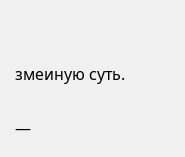змеиную суть.

—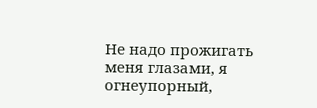Не надо прожигать меня глазами, я огнеупорный,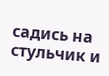садись на стульчик и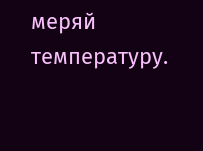меряй температуру.